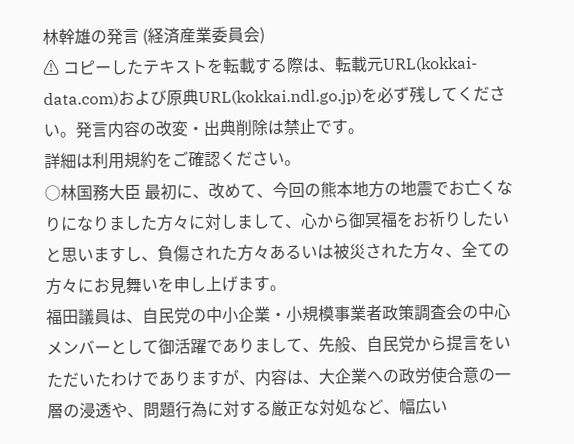林幹雄の発言 (経済産業委員会)
⚠ コピーしたテキストを転載する際は、転載元URL(kokkai-data.com)および原典URL(kokkai.ndl.go.jp)を必ず残してください。発言内容の改変・出典削除は禁止です。
詳細は利用規約をご確認ください。
○林国務大臣 最初に、改めて、今回の熊本地方の地震でお亡くなりになりました方々に対しまして、心から御冥福をお祈りしたいと思いますし、負傷された方々あるいは被災された方々、全ての方々にお見舞いを申し上げます。
福田議員は、自民党の中小企業・小規模事業者政策調査会の中心メンバーとして御活躍でありまして、先般、自民党から提言をいただいたわけでありますが、内容は、大企業への政労使合意の一層の浸透や、問題行為に対する厳正な対処など、幅広い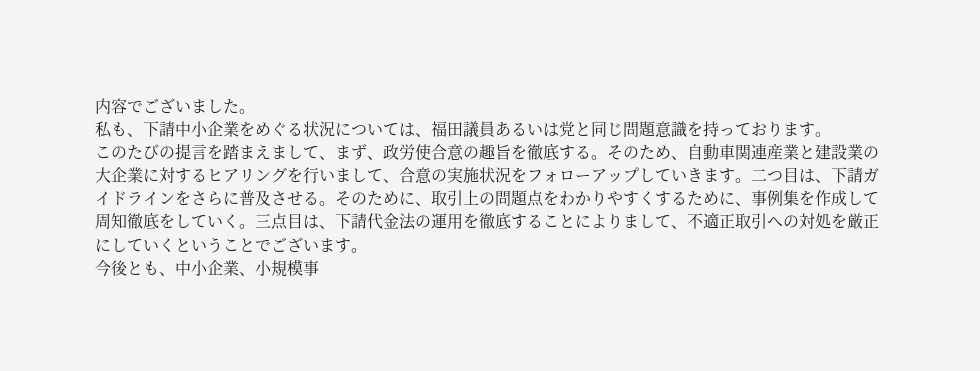内容でございました。
私も、下請中小企業をめぐる状況については、福田議員あるいは党と同じ問題意識を持っております。
このたびの提言を踏まえまして、まず、政労使合意の趣旨を徹底する。そのため、自動車関連産業と建設業の大企業に対するヒアリングを行いまして、合意の実施状況をフォローアップしていきます。二つ目は、下請ガイドラインをさらに普及させる。そのために、取引上の問題点をわかりやすくするために、事例集を作成して周知徹底をしていく。三点目は、下請代金法の運用を徹底することによりまして、不適正取引への対処を厳正にしていくということでございます。
今後とも、中小企業、小規模事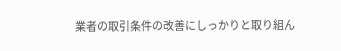業者の取引条件の改善にしっかりと取り組ん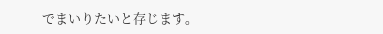でまいりたいと存じます。